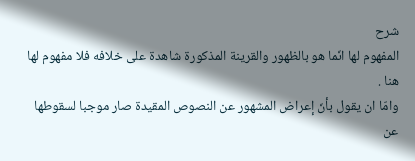شرح
المفهوم لها انّما هو بالظهور والقرينة المذكورة شاهدة على خلافه فلا مفهوم لها هنا .
وامّا ان يقول بأنّ إعراض المشهور عن النصوص المقيدة صار موجبا لسقوطها عن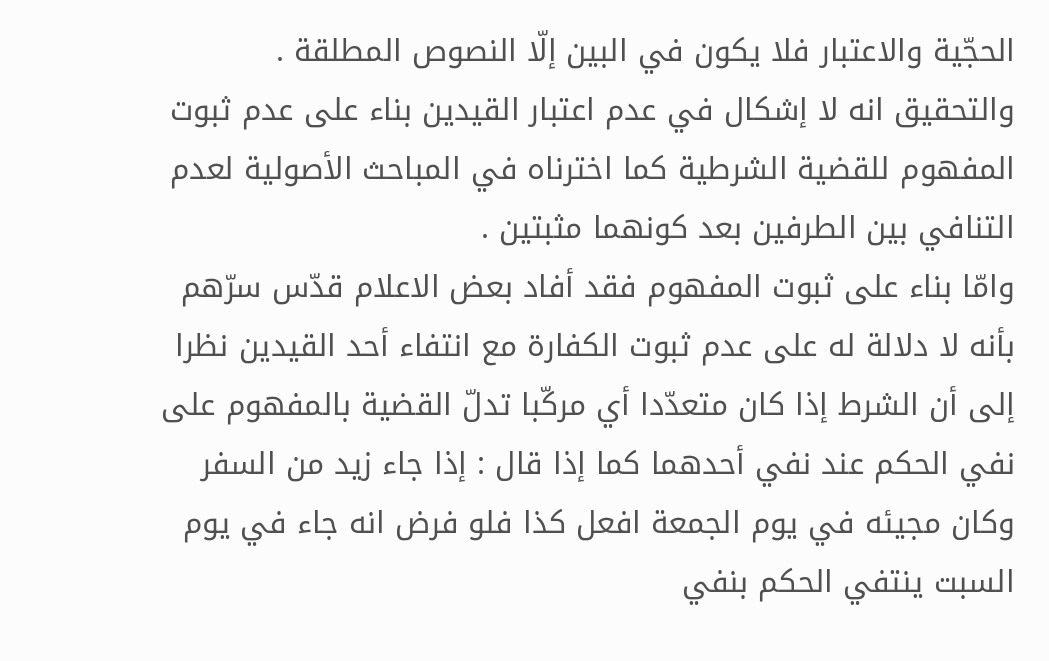الحجّية والاعتبار فلا يكون في البين إلّا النصوص المطلقة .
والتحقيق انه لا إشكال في عدم اعتبار القيدين بناء على عدم ثبوت المفهوم للقضية الشرطية كما اخترناه في المباحث الأصولية لعدم التنافي بين الطرفين بعد كونهما مثبتين .
وامّا بناء على ثبوت المفهوم فقد أفاد بعض الاعلام قدّس سرّهم بأنه لا دلالة له على عدم ثبوت الكفارة مع انتفاء أحد القيدين نظرا إلى أن الشرط إذا كان متعدّدا أي مركّبا تدلّ القضية بالمفهوم على نفي الحكم عند نفي أحدهما كما إذا قال : إذا جاء زيد من السفر وكان مجيئه في يوم الجمعة افعل كذا فلو فرض انه جاء في يوم السبت ينتفي الحكم بنفي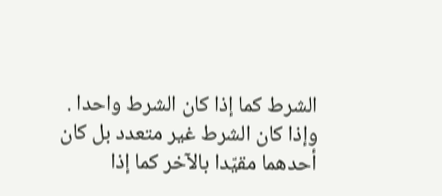الشرط كما إذا كان الشرط واحدا .
وإذا كان الشرط غير متعدد بل كان أحدهما مقيّدا بالآخر كما إذا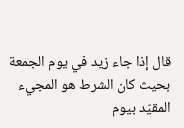قال إذا جاء زيد في يوم الجمعة بحيث كان الشرط هو المجيء المقيّد بيوم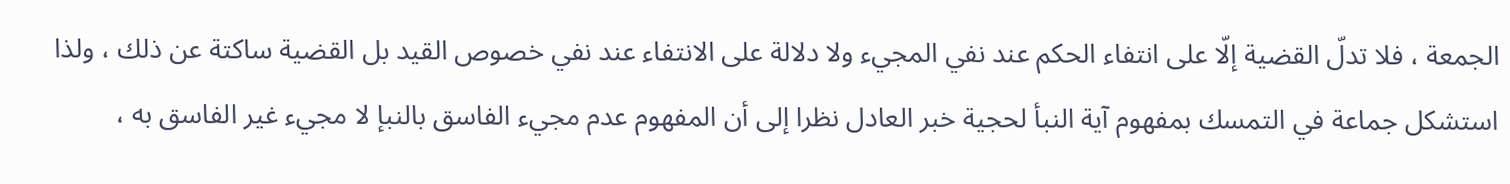الجمعة ، فلا تدلّ القضية إلّا على انتفاء الحكم عند نفي المجيء ولا دلالة على الانتفاء عند نفي خصوص القيد بل القضية ساكتة عن ذلك ، ولذا استشكل جماعة في التمسك بمفهوم آية النبأ لحجية خبر العادل نظرا إلى أن المفهوم عدم مجيء الفاسق بالنبإ لا مجيء غير الفاسق به ،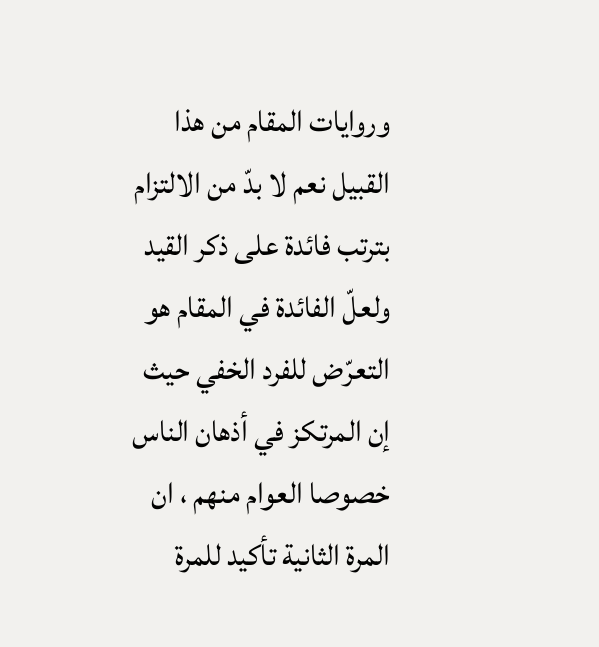وروايات المقام من هذا القبيل نعم لا بدّ من الالتزام بترتب فائدة على ذكر القيد ولعلّ الفائدة في المقام هو التعرّض للفرد الخفي حيث إن المرتكز في أذهان الناس خصوصا العوام منهم ، ان المرة الثانية تأكيد للمرة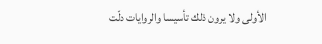الأولى ولا يرون ذلك تأسيسا والروايات دلّت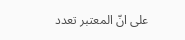على انّ المعتبر تعدد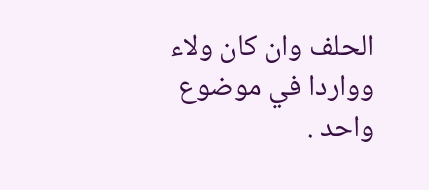الحلف وان كان ولاء وواردا في موضوع واحد .